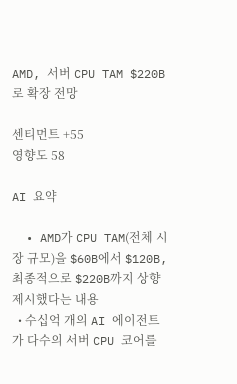AMD, 서버 CPU TAM $220B로 확장 전망

센티먼트 +55
영향도 58

AI 요약

  • AMD가 CPU TAM(전체 시장 규모)을 $60B에서 $120B, 최종적으로 $220B까지 상향 제시했다는 내용
  • 수십억 개의 AI 에이전트가 다수의 서버 CPU 코어를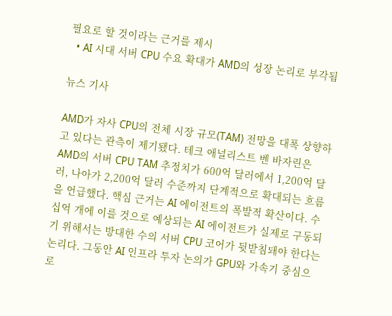필요로 할 것이라는 근거를 제시
  • AI 시대 서버 CPU 수요 확대가 AMD의 성장 논리로 부각됨

뉴스 기사

AMD가 자사 CPU의 전체 시장 규모(TAM) 전망을 대폭 상향하고 있다는 관측이 제기됐다. 테크 애널리스트 벤 바자린은 AMD의 서버 CPU TAM 추정치가 600억 달러에서 1,200억 달러, 나아가 2,200억 달러 수준까지 단계적으로 확대되는 흐름을 언급했다. 핵심 근거는 AI 에이전트의 폭발적 확산이다. 수십억 개에 이를 것으로 예상되는 AI 에이전트가 실제로 구동되기 위해서는 방대한 수의 서버 CPU 코어가 뒷받침돼야 한다는 논리다. 그동안 AI 인프라 투자 논의가 GPU와 가속기 중심으로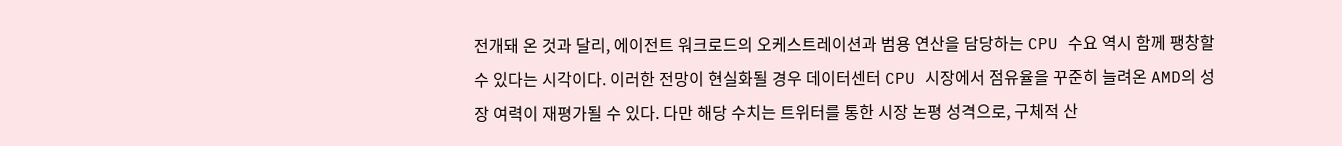전개돼 온 것과 달리, 에이전트 워크로드의 오케스트레이션과 범용 연산을 담당하는 CPU 수요 역시 함께 팽창할 수 있다는 시각이다. 이러한 전망이 현실화될 경우 데이터센터 CPU 시장에서 점유율을 꾸준히 늘려온 AMD의 성장 여력이 재평가될 수 있다. 다만 해당 수치는 트위터를 통한 시장 논평 성격으로, 구체적 산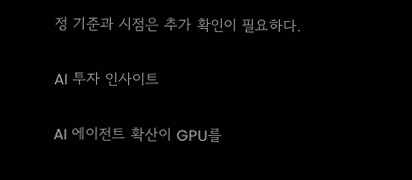정 기준과 시점은 추가 확인이 필요하다.

AI 투자 인사이트

AI 에이전트 확산이 GPU를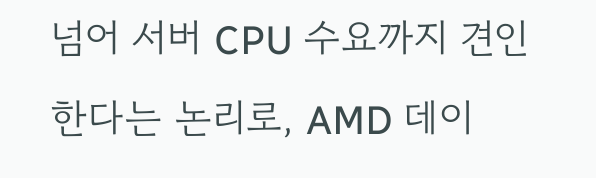넘어 서버 CPU 수요까지 견인한다는 논리로, AMD 데이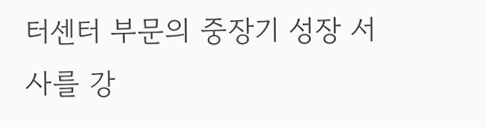터센터 부문의 중장기 성장 서사를 강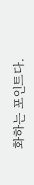화하는 포인트다.